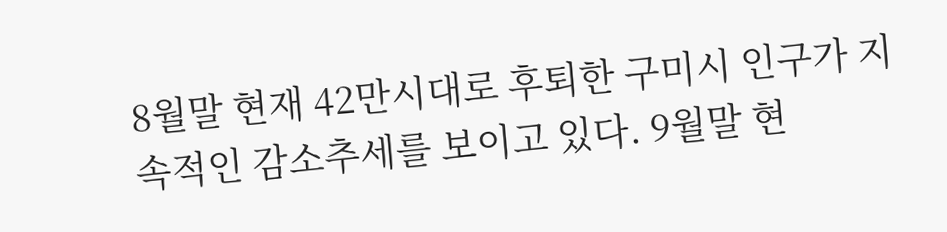8월말 현재 42만시대로 후퇴한 구미시 인구가 지속적인 감소추세를 보이고 있다. 9월말 현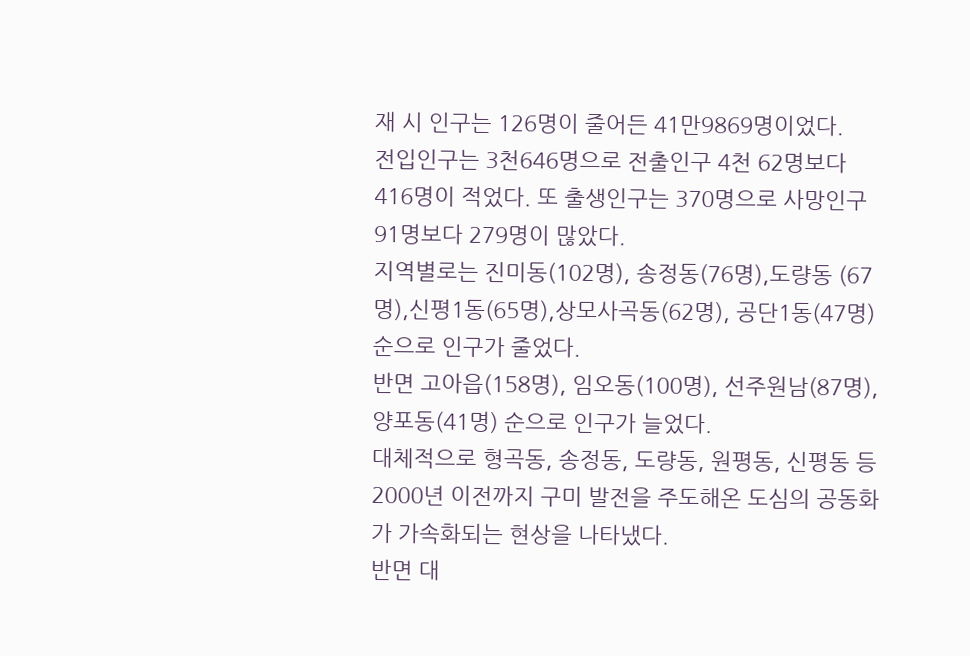재 시 인구는 126명이 줄어든 41만9869명이었다.
전입인구는 3천646명으로 전출인구 4천 62명보다 416명이 적었다. 또 출생인구는 370명으로 사망인구 91명보다 279명이 많았다.
지역별로는 진미동(102명), 송정동(76명),도량동 (67명),신평1동(65명),상모사곡동(62명), 공단1동(47명) 순으로 인구가 줄었다.
반면 고아읍(158명), 임오동(100명), 선주원남(87명), 양포동(41명) 순으로 인구가 늘었다.
대체적으로 형곡동, 송정동, 도량동, 원평동, 신평동 등 2000년 이전까지 구미 발전을 주도해온 도심의 공동화가 가속화되는 현상을 나타냈다.
반면 대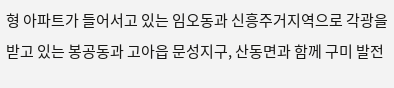형 아파트가 들어서고 있는 임오동과 신흥주거지역으로 각광을 받고 있는 봉공동과 고아읍 문성지구, 산동면과 함께 구미 발전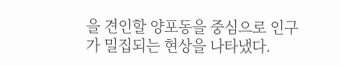을 견인할 양포동을 중심으로 인구가 밀집되는 현상을 나타냈다.